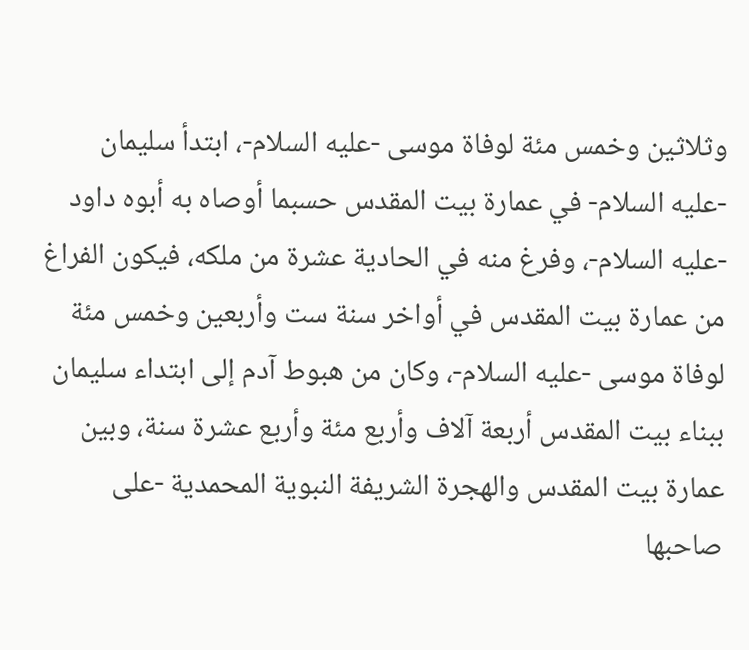وثلاثين وخمس مئة لوفاة موسى -عليه السلام-، ابتدأ سليمان -عليه السلام- في عمارة بيت المقدس حسبما أوصاه به أبوه داود -عليه السلام-، وفرغ منه في الحادية عشرة من ملكه، فيكون الفراغ من عمارة بيت المقدس في أواخر سنة ست وأربعين وخمس مئة لوفاة موسى -عليه السلام-، وكان من هبوط آدم إلى ابتداء سليمان ببناء بيت المقدس أربعة آلاف وأربع مئة وأربع عشرة سنة، وبين عمارة بيت المقدس والهجرة الشريفة النبوية المحمدية -على صاحبها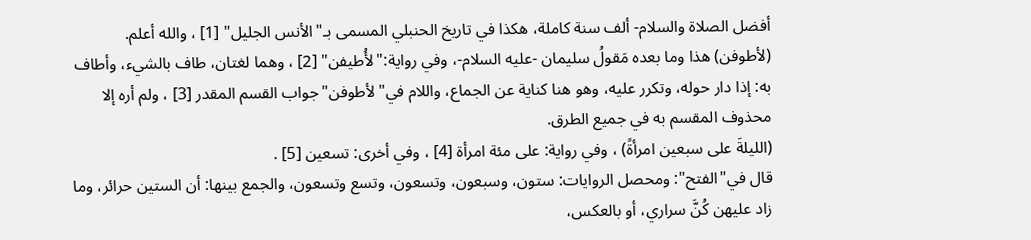أفضل الصلاة والسلام- ألف سنة كاملة، هكذا في تاريخ الحنبلي المسمى بـ"الأنس الجليل" [1] ، والله أعلم.
(لأطوفن) هذا وما بعده مَقولُ سليمان -عليه السلام-، وفي رواية:"لأُطيفن" [2] ، وهما لغتان، طاف بالشيء، وأطاف به: إذا دار حوله، وتكرر عليه، وهو هنا كناية عن الجماع، واللام في"لأطوفن"جواب القسم المقدر [3] ، ولم أره إلا محذوف المقسم به في جميع الطرق.
(الليلةَ على سبعين امرأةً) ، وفي رواية: على مئة امرأة [4] ، وفي أخرى: تسعين [5] .
قال في"الفتح": ومحصل الروايات: ستون، وسبعون، وتسعون، وتسع وتسعون، والجمع بينها: أن الستين حرائر، وما زاد عليهن كُنَّ سراري، أو بالعكس،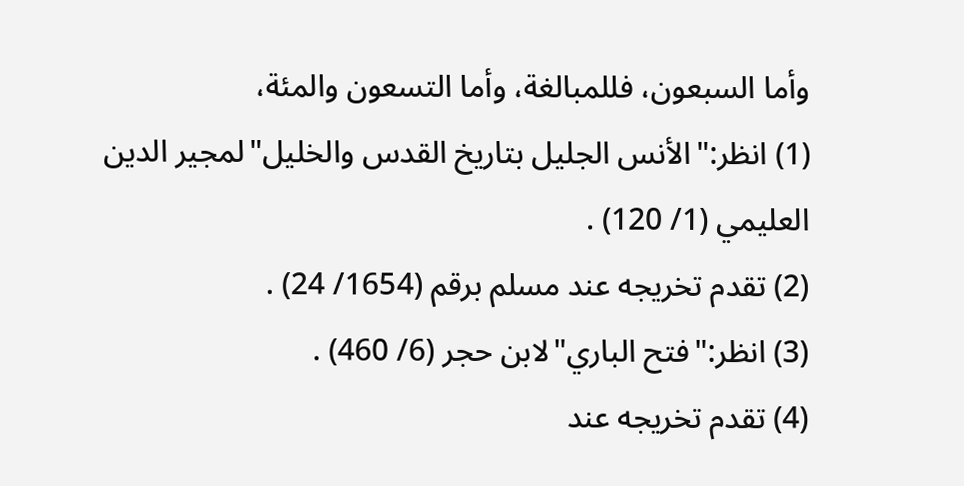وأما السبعون، فللمبالغة، وأما التسعون والمئة،
(1) انظر:"الأنس الجليل بتاريخ القدس والخليل"لمجير الدين العليمي (1/ 120) .
(2) تقدم تخريجه عند مسلم برقم (1654/ 24) .
(3) انظر:"فتح الباري"لابن حجر (6/ 460) .
(4) تقدم تخريجه عند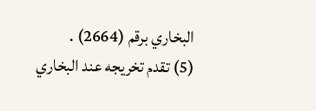البخاري برقم (2664) .
(5) تقدم تخريجه عند البخاري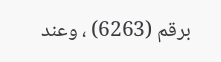برقم (6263) ، وعند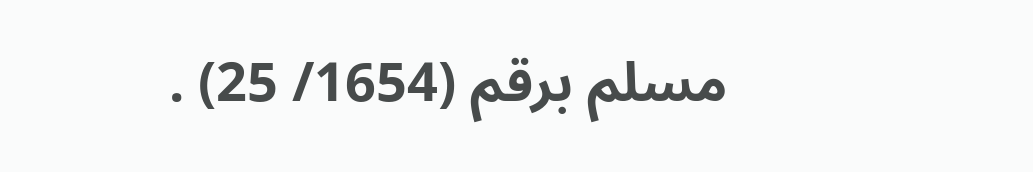مسلم برقم (1654/ 25) .